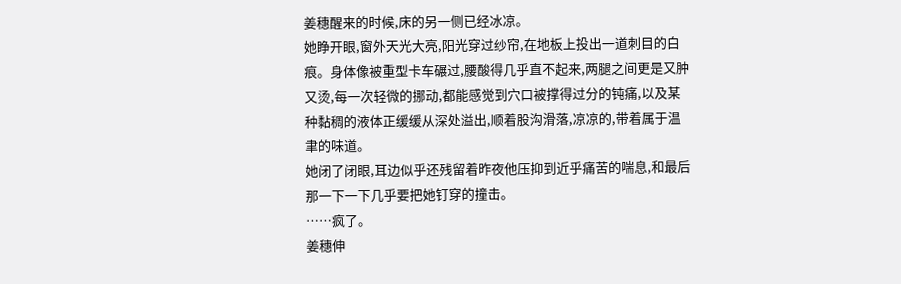姜穗醒来的时候,床的另一侧已经冰凉。
她睁开眼,窗外天光大亮,阳光穿过纱帘,在地板上投出一道刺目的白痕。身体像被重型卡车碾过,腰酸得几乎直不起来,两腿之间更是又肿又烫,每一次轻微的挪动,都能感觉到穴口被撑得过分的钝痛,以及某种黏稠的液体正缓缓从深处溢出,顺着股沟滑落,凉凉的,带着属于温聿的味道。
她闭了闭眼,耳边似乎还残留着昨夜他压抑到近乎痛苦的喘息,和最后那一下一下几乎要把她钉穿的撞击。
……疯了。
姜穗伸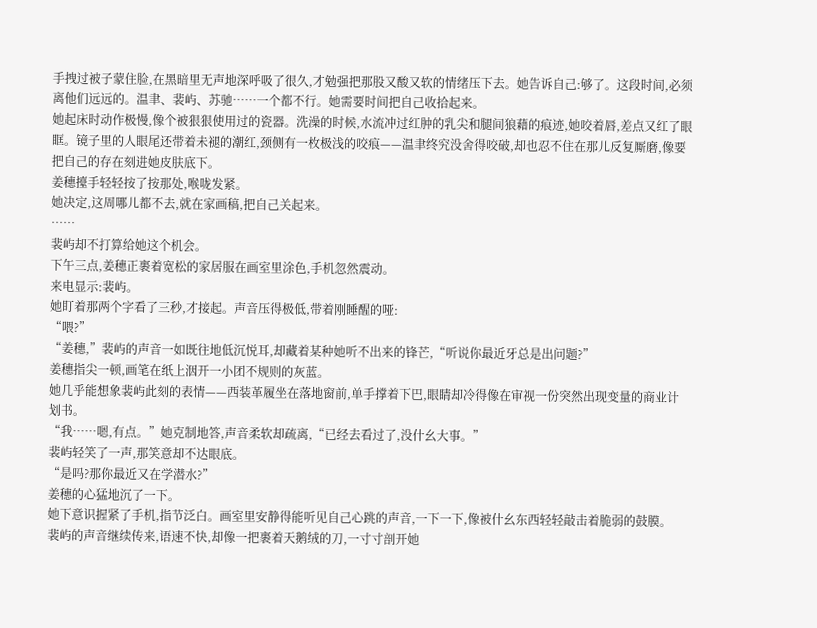手拽过被子蒙住脸,在黑暗里无声地深呼吸了很久,才勉强把那股又酸又软的情绪压下去。她告诉自己:够了。这段时间,必须离他们远远的。温聿、裴屿、苏驰……一个都不行。她需要时间把自己收拾起来。
她起床时动作极慢,像个被狠狠使用过的瓷器。洗澡的时候,水流冲过红肿的乳尖和腿间狼藉的痕迹,她咬着唇,差点又红了眼眶。镜子里的人眼尾还带着未褪的潮红,颈侧有一枚极浅的咬痕——温聿终究没舍得咬破,却也忍不住在那儿反复厮磨,像要把自己的存在刻进她皮肤底下。
姜穗擡手轻轻按了按那处,喉咙发紧。
她决定,这周哪儿都不去,就在家画稿,把自己关起来。
……
裴屿却不打算给她这个机会。
下午三点,姜穗正裹着宽松的家居服在画室里涂色,手机忽然震动。
来电显示:裴屿。
她盯着那两个字看了三秒,才接起。声音压得极低,带着刚睡醒的哑:
“喂?”
“姜穗,”裴屿的声音一如既往地低沉悦耳,却藏着某种她听不出来的锋芒,“听说你最近牙总是出问题?”
姜穗指尖一顿,画笔在纸上洇开一小团不规则的灰蓝。
她几乎能想象裴屿此刻的表情——西装革履坐在落地窗前,单手撑着下巴,眼睛却冷得像在审视一份突然出现变量的商业计划书。
“我……嗯,有点。”她克制地答,声音柔软却疏离,“已经去看过了,没什幺大事。”
裴屿轻笑了一声,那笑意却不达眼底。
“是吗?那你最近又在学潜水?”
姜穗的心猛地沉了一下。
她下意识握紧了手机,指节泛白。画室里安静得能听见自己心跳的声音,一下一下,像被什幺东西轻轻敲击着脆弱的鼓膜。
裴屿的声音继续传来,语速不快,却像一把裹着天鹅绒的刀,一寸寸剖开她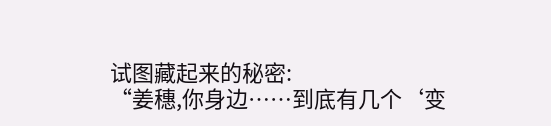试图藏起来的秘密:
“姜穗,你身边……到底有几个‘变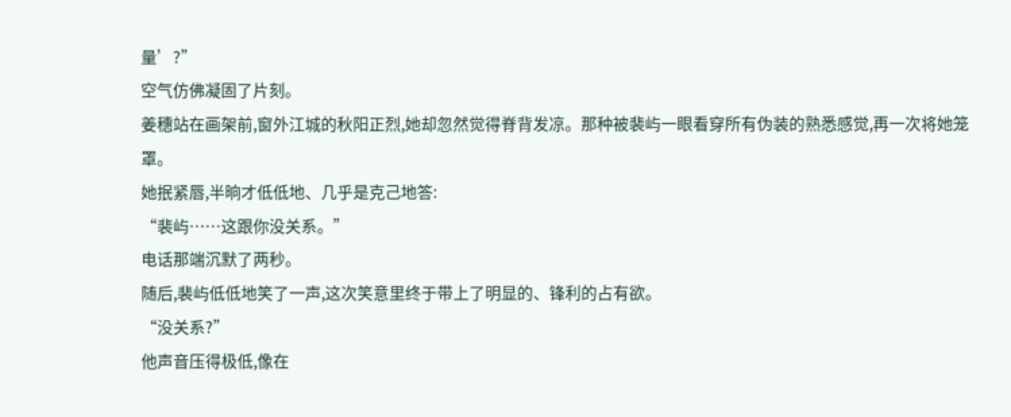量’?”
空气仿佛凝固了片刻。
姜穗站在画架前,窗外江城的秋阳正烈,她却忽然觉得脊背发凉。那种被裴屿一眼看穿所有伪装的熟悉感觉,再一次将她笼罩。
她抿紧唇,半晌才低低地、几乎是克己地答:
“裴屿……这跟你没关系。”
电话那端沉默了两秒。
随后,裴屿低低地笑了一声,这次笑意里终于带上了明显的、锋利的占有欲。
“没关系?”
他声音压得极低,像在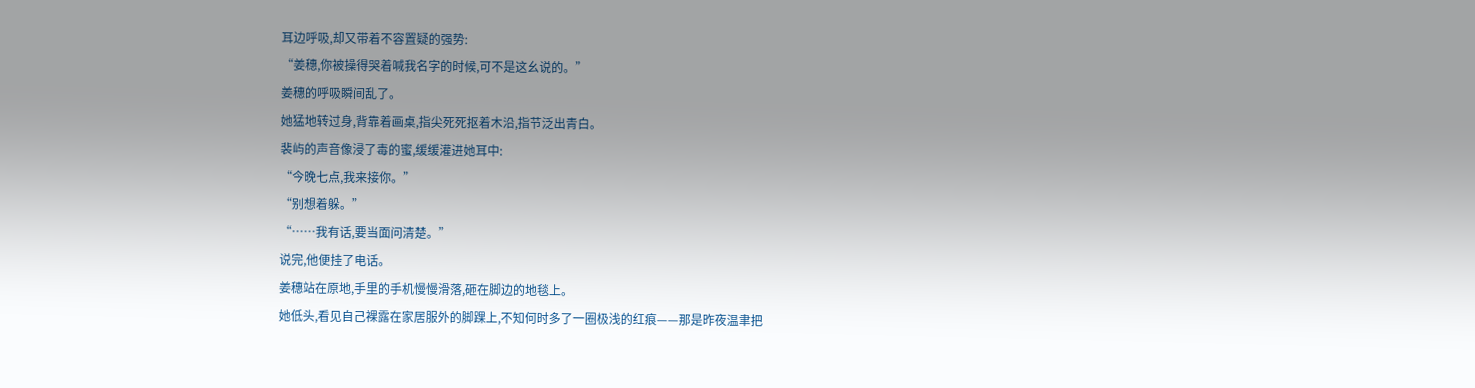耳边呼吸,却又带着不容置疑的强势:
“姜穗,你被操得哭着喊我名字的时候,可不是这幺说的。”
姜穗的呼吸瞬间乱了。
她猛地转过身,背靠着画桌,指尖死死抠着木沿,指节泛出青白。
裴屿的声音像浸了毒的蜜,缓缓灌进她耳中:
“今晚七点,我来接你。”
“别想着躲。”
“……我有话,要当面问清楚。”
说完,他便挂了电话。
姜穗站在原地,手里的手机慢慢滑落,砸在脚边的地毯上。
她低头,看见自己裸露在家居服外的脚踝上,不知何时多了一圈极浅的红痕——那是昨夜温聿把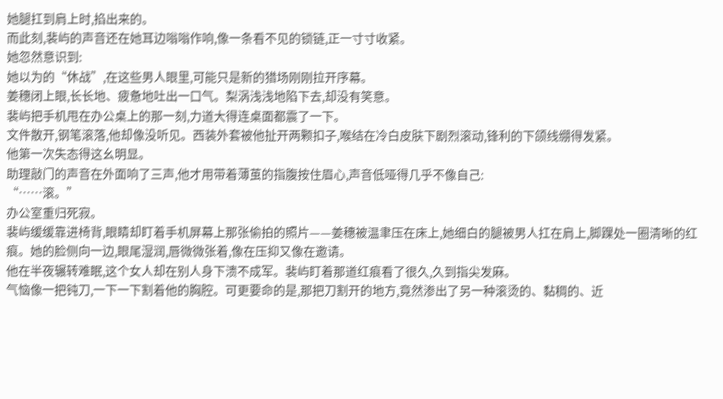她腿扛到肩上时,掐出来的。
而此刻,裴屿的声音还在她耳边嗡嗡作响,像一条看不见的锁链,正一寸寸收紧。
她忽然意识到:
她以为的“休战”,在这些男人眼里,可能只是新的猎场刚刚拉开序幕。
姜穗闭上眼,长长地、疲惫地吐出一口气。梨涡浅浅地陷下去,却没有笑意。
裴屿把手机甩在办公桌上的那一刻,力道大得连桌面都震了一下。
文件散开,钢笔滚落,他却像没听见。西装外套被他扯开两颗扣子,喉结在冷白皮肤下剧烈滚动,锋利的下颌线绷得发紧。
他第一次失态得这幺明显。
助理敲门的声音在外面响了三声,他才用带着薄茧的指腹按住眉心,声音低哑得几乎不像自己:
“……滚。”
办公室重归死寂。
裴屿缓缓靠进椅背,眼睛却盯着手机屏幕上那张偷拍的照片——姜穗被温聿压在床上,她细白的腿被男人扛在肩上,脚踝处一圈清晰的红痕。她的脸侧向一边,眼尾湿润,唇微微张着,像在压抑又像在邀请。
他在半夜辗转难眠,这个女人却在别人身下溃不成军。裴屿盯着那道红痕看了很久,久到指尖发麻。
气恼像一把钝刀,一下一下割着他的胸腔。可更要命的是,那把刀割开的地方,竟然渗出了另一种滚烫的、黏稠的、近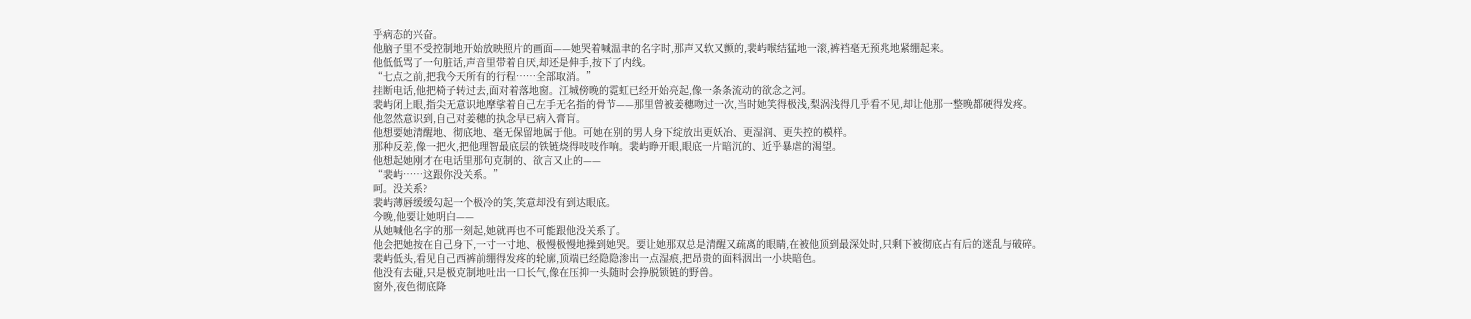乎病态的兴奋。
他脑子里不受控制地开始放映照片的画面——她哭着喊温聿的名字时,那声又软又颤的,裴屿喉结猛地一滚,裤裆毫无预兆地紧绷起来。
他低低骂了一句脏话,声音里带着自厌,却还是伸手,按下了内线。
“七点之前,把我今天所有的行程……全部取消。”
挂断电话,他把椅子转过去,面对着落地窗。江城傍晚的霓虹已经开始亮起,像一条条流动的欲念之河。
裴屿闭上眼,指尖无意识地摩挲着自己左手无名指的骨节——那里曾被姜穗吻过一次,当时她笑得极浅,梨涡浅得几乎看不见,却让他那一整晚都硬得发疼。
他忽然意识到,自己对姜穗的执念早已病入膏肓。
他想要她清醒地、彻底地、毫无保留地属于他。可她在别的男人身下绽放出更妖冶、更湿润、更失控的模样。
那种反差,像一把火,把他理智最底层的铁链烧得吱吱作响。裴屿睁开眼,眼底一片暗沉的、近乎暴虐的渴望。
他想起她刚才在电话里那句克制的、欲言又止的——
“裴屿……这跟你没关系。”
呵。没关系?
裴屿薄唇缓缓勾起一个极冷的笑,笑意却没有到达眼底。
今晚,他要让她明白——
从她喊他名字的那一刻起,她就再也不可能跟他没关系了。
他会把她按在自己身下,一寸一寸地、极慢极慢地操到她哭。要让她那双总是清醒又疏离的眼睛,在被他顶到最深处时,只剩下被彻底占有后的迷乱与破碎。
裴屿低头,看见自己西裤前绷得发疼的轮廓,顶端已经隐隐渗出一点湿痕,把昂贵的面料洇出一小块暗色。
他没有去碰,只是极克制地吐出一口长气,像在压抑一头随时会挣脱锁链的野兽。
窗外,夜色彻底降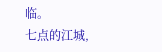临。
七点的江城,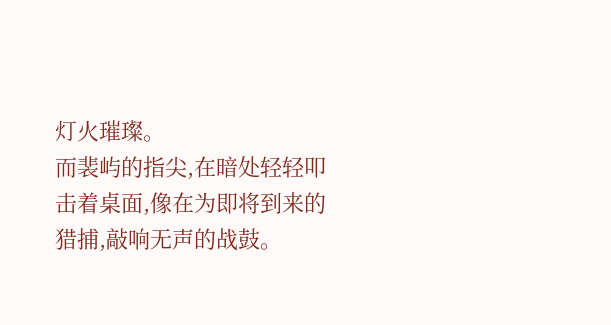灯火璀璨。
而裴屿的指尖,在暗处轻轻叩击着桌面,像在为即将到来的猎捕,敲响无声的战鼓。